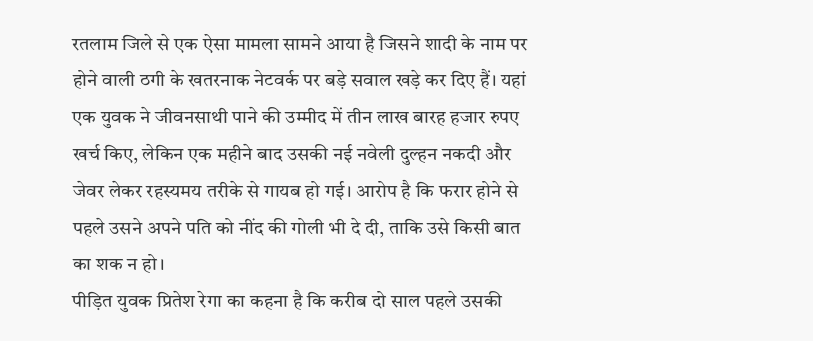रतलाम जिले से एक ऐसा मामला सामने आया है जिसने शादी के नाम पर होने वाली ठगी के खतरनाक नेटवर्क पर बड़े सवाल खड़े कर दिए हैं। यहां एक युवक ने जीवनसाथी पाने की उम्मीद में तीन लाख बारह हजार रुपए खर्च किए, लेकिन एक महीने बाद उसकी नई नवेली दुल्हन नकदी और जेवर लेकर रहस्यमय तरीके से गायब हो गई। आरोप है कि फरार होने से पहले उसने अपने पति को नींद की गोली भी दे दी, ताकि उसे किसी बात का शक न हो।
पीड़ित युवक प्रितेश रेगा का कहना है कि करीब दो साल पहले उसकी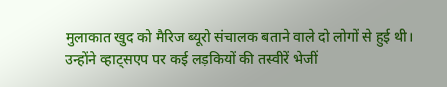मुलाकात खुद को मैरिज ब्यूरो संचालक बताने वाले दो लोगों से हुई थी। उन्होंने व्हाट्सएप पर कई लड़कियों की तस्वीरें भेजीं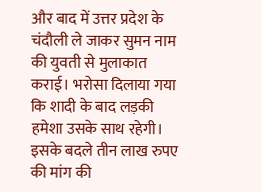और बाद में उत्तर प्रदेश के चंदौली ले जाकर सुमन नाम की युवती से मुलाकात कराई। भरोसा दिलाया गया कि शादी के बाद लड़की हमेशा उसके साथ रहेगी। इसके बदले तीन लाख रुपए की मांग की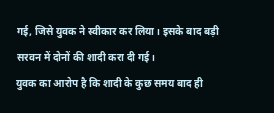गई, जिसे युवक ने स्वीकार कर लिया। इसके बाद बड़ी सरवन में दोनों की शादी करा दी गई।
युवक का आरोप है कि शादी के कुछ समय बाद ही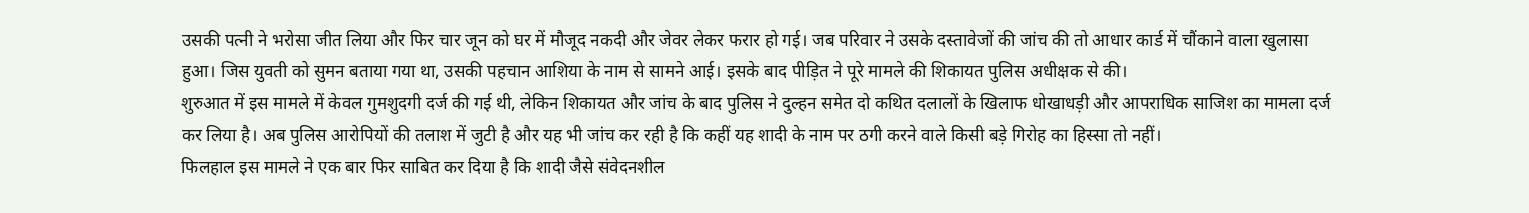उसकी पत्नी ने भरोसा जीत लिया और फिर चार जून को घर में मौजूद नकदी और जेवर लेकर फरार हो गई। जब परिवार ने उसके दस्तावेजों की जांच की तो आधार कार्ड में चौंकाने वाला खुलासा हुआ। जिस युवती को सुमन बताया गया था, उसकी पहचान आशिया के नाम से सामने आई। इसके बाद पीड़ित ने पूरे मामले की शिकायत पुलिस अधीक्षक से की।
शुरुआत में इस मामले में केवल गुमशुदगी दर्ज की गई थी, लेकिन शिकायत और जांच के बाद पुलिस ने दुल्हन समेत दो कथित दलालों के खिलाफ धोखाधड़ी और आपराधिक साजिश का मामला दर्ज कर लिया है। अब पुलिस आरोपियों की तलाश में जुटी है और यह भी जांच कर रही है कि कहीं यह शादी के नाम पर ठगी करने वाले किसी बड़े गिरोह का हिस्सा तो नहीं।
फिलहाल इस मामले ने एक बार फिर साबित कर दिया है कि शादी जैसे संवेदनशील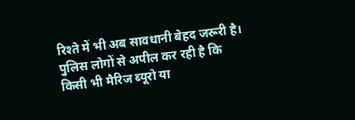रिश्ते में भी अब सावधानी बेहद जरूरी है। पुलिस लोगों से अपील कर रही है कि किसी भी मैरिज ब्यूरो या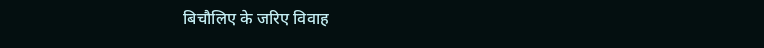बिचौलिए के जरिए विवाह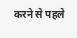करने से पहले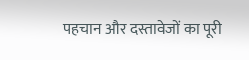पहचान और दस्तावेजों का पूरी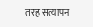तरह सत्यापन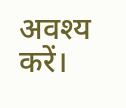अवश्य करें।